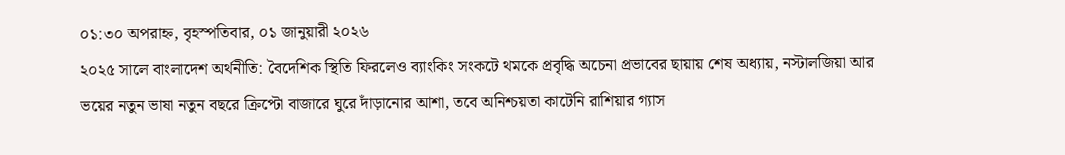০১:৩০ অপরাহ্ন, বৃহস্পতিবার, ০১ জানুয়ারী ২০২৬
২০২৫ সালে বাংলাদেশ অর্থনীতি: বৈদেশিক স্থিতি ফিরলেও ব্যাংকিং সংকটে থমকে প্রবৃদ্ধি অচেনা প্রভাবের ছায়ায় শেষ অধ্যায়, নস্টালজিয়া আর ভয়ের নতুন ভাষা নতুন বছরে ক্রিপ্টো বাজারে ঘুরে দাঁড়ানোর আশা, তবে অনিশ্চয়তা কাটেনি রাশিয়ার গ্যাস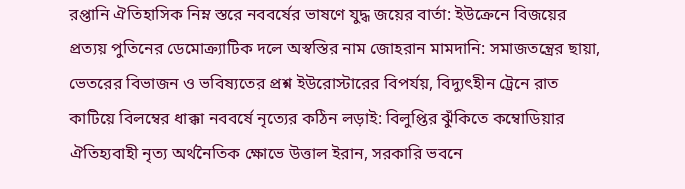রপ্তানি ঐতিহাসিক নিম্ন স্তরে নববর্ষের ভাষণে যুদ্ধ জয়ের বার্তা: ইউক্রেনে বিজয়ের প্রত্যয় পুতিনের ডেমোক্র্যাটিক দলে অস্বস্তির নাম জোহরান মামদানি: সমাজতন্ত্রের ছায়া, ভেতরের বিভাজন ও ভবিষ্যতের প্রশ্ন ইউরোস্টারের বিপর্যয়, বিদ্যুৎহীন ট্রেনে রাত কাটিয়ে বিলম্বের ধাক্কা নববর্ষে নৃত্যের কঠিন লড়াই: বিলুপ্তির ঝুঁকিতে কম্বোডিয়ার ঐতিহ্যবাহী নৃত্য অর্থনৈতিক ক্ষোভে উত্তাল ইরান, সরকারি ভবনে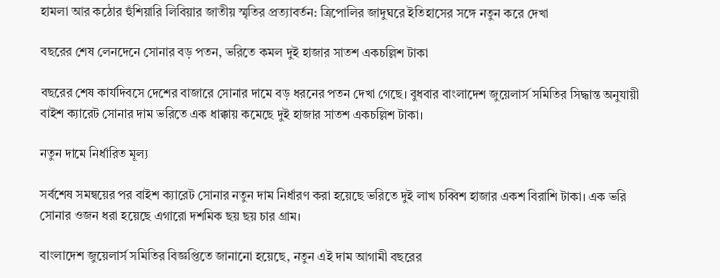হামলা আর কঠোর হুঁশিয়ারি লিবিয়ার জাতীয় স্মৃতির প্রত্যাবর্তন: ত্রিপোলির জাদুঘরে ইতিহাসের সঙ্গে নতুন করে দেখা

বছরের শেষ লেনদেনে সোনার বড় পতন, ভরিতে কমল দুই হাজার সাতশ একচল্লিশ টাকা

বছরের শেষ কার্যদিবসে দেশের বাজারে সোনার দামে বড় ধরনের পতন দেখা গেছে। বুধবার বাংলাদেশ জুয়েলার্স সমিতির সিদ্ধান্ত অনুযায়ী বাইশ ক্যারেট সোনার দাম ভরিতে এক ধাক্কায় কমেছে দুই হাজার সাতশ একচল্লিশ টাকা।

নতুন দামে নির্ধারিত মূল্য

সর্বশেষ সমন্বয়ের পর বাইশ ক্যারেট সোনার নতুন দাম নির্ধারণ করা হয়েছে ভরিতে দুই লাখ চব্বিশ হাজার একশ বিরাশি টাকা। এক ভরি সোনার ওজন ধরা হয়েছে এগারো দশমিক ছয় ছয় চার গ্রাম।

বাংলাদেশ জুয়েলার্স সমিতির বিজ্ঞপ্তিতে জানানো হয়েছে, নতুন এই দাম আগামী বছরের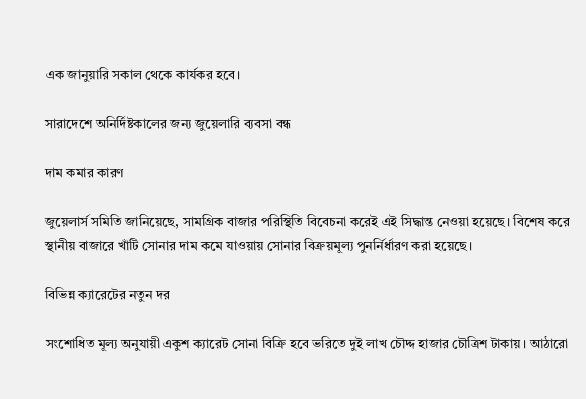এক জানুয়ারি সকাল থেকে কার্যকর হবে।

সারাদেশে অনির্দিষ্টকালের জন্য জুয়েলারি ব্যবসা বন্ধ

দাম কমার কারণ

জুয়েলার্স সমিতি জানিয়েছে, সামগ্রিক বাজার পরিস্থিতি বিবেচনা করেই এই সিদ্ধান্ত নেওয়া হয়েছে। বিশেষ করে স্থানীয় বাজারে খাঁটি সোনার দাম কমে যাওয়ায় সোনার বিক্রয়মূল্য পুনর্নির্ধারণ করা হয়েছে।

বিভিন্ন ক্যারেটের নতুন দর

সংশোধিত মূল্য অনুযায়ী একুশ ক্যারেট সোনা বিক্রি হবে ভরিতে দুই লাখ চৌদ্দ হাজার চৌত্রিশ টাকায়। আঠারো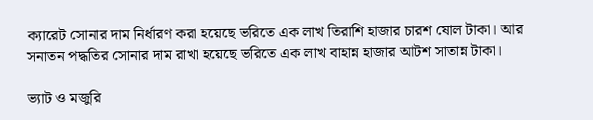ক্যারেট সোনার দাম নির্ধারণ করা হয়েছে ভরিতে এক লাখ তিরাশি হাজার চারশ ষোল টাকা। আর সনাতন পদ্ধতির সোনার দাম রাখা হয়েছে ভরিতে এক লাখ বাহান্ন হাজার আটশ সাতান্ন টাকা।

ভ্যাট ও মজুরি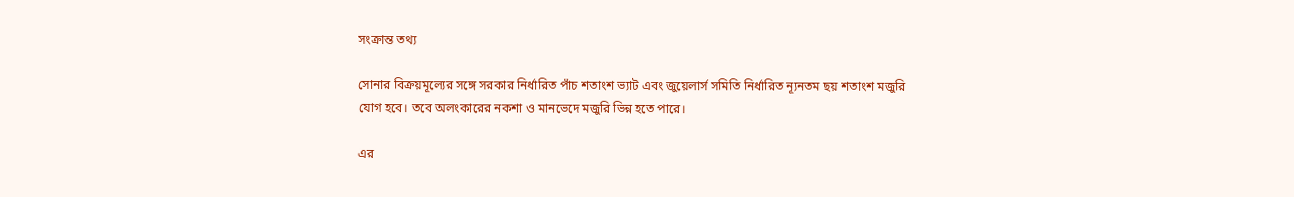সংক্রান্ত তথ্য

সোনার বিক্রয়মূল্যের সঙ্গে সরকার নির্ধারিত পাঁচ শতাংশ ভ্যাট এবং জুয়েলার্স সমিতি নির্ধারিত ন্যূনতম ছয় শতাংশ মজুরি যোগ হবে। তবে অলংকারের নকশা ও মানভেদে মজুরি ভিন্ন হতে পারে।

এর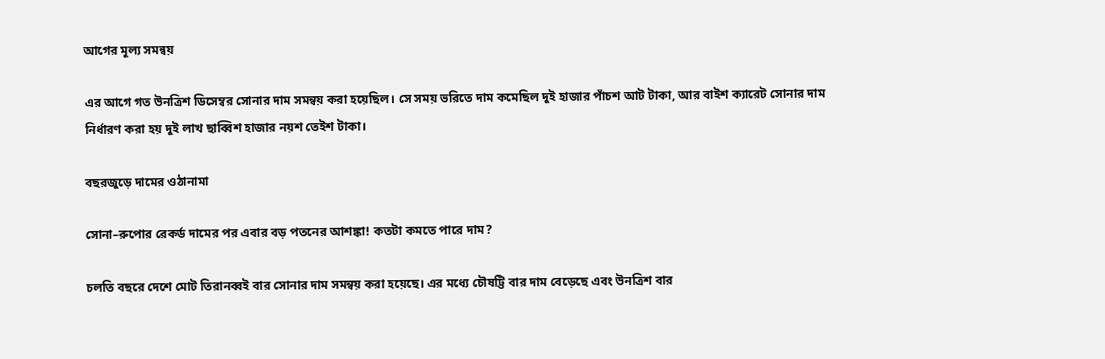আগের মূল্য সমন্বয়

এর আগে গত উনত্রিশ ডিসেম্বর সোনার দাম সমন্বয় করা হয়েছিল। সে সময় ভরিতে দাম কমেছিল দুই হাজার পাঁচশ আট টাকা, আর বাইশ ক্যারেট সোনার দাম নির্ধারণ করা হয় দুই লাখ ছাব্বিশ হাজার নয়শ তেইশ টাকা।

বছরজুড়ে দামের ওঠানামা

সোনা–রুপোর রেকর্ড দামের পর এবার বড় পতনের আশঙ্কা! কতটা কমতে পারে দাম?

চলতি বছরে দেশে মোট তিরানব্বই বার সোনার দাম সমন্বয় করা হয়েছে। এর মধ্যে চৌষট্টি বার দাম বেড়েছে এবং উনত্রিশ বার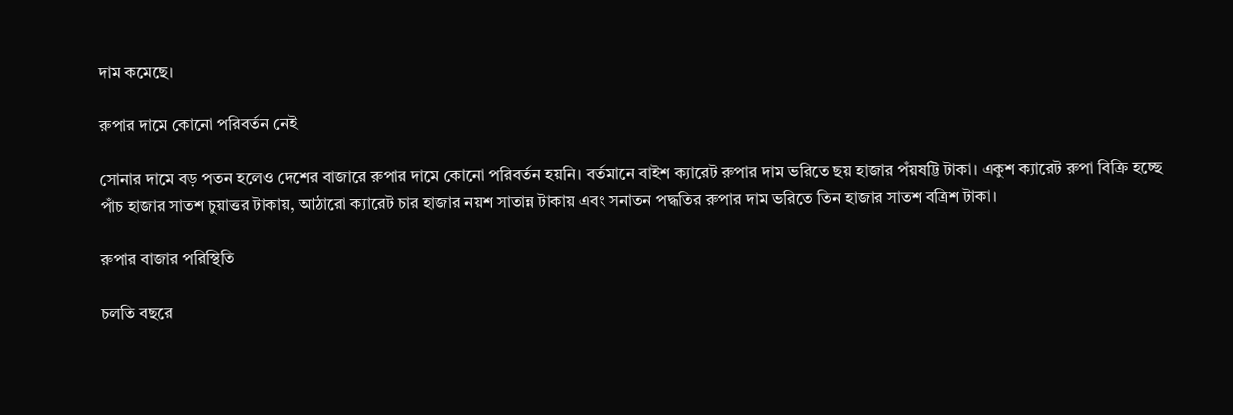দাম কমেছে।

রুপার দামে কোনো পরিবর্তন নেই

সোনার দামে বড় পতন হলেও দেশের বাজারে রুপার দামে কোনো পরিবর্তন হয়নি। বর্তমানে বাইশ ক্যারেট রুপার দাম ভরিতে ছয় হাজার পঁয়ষট্টি টাকা। একুশ ক্যারেট রুপা বিক্রি হচ্ছে পাঁচ হাজার সাতশ চুয়াত্তর টাকায়, আঠারো ক্যারেট চার হাজার নয়শ সাতান্ন টাকায় এবং সনাতন পদ্ধতির রুপার দাম ভরিতে তিন হাজার সাতশ বত্রিশ টাকা।

রুপার বাজার পরিস্থিতি

চলতি বছরে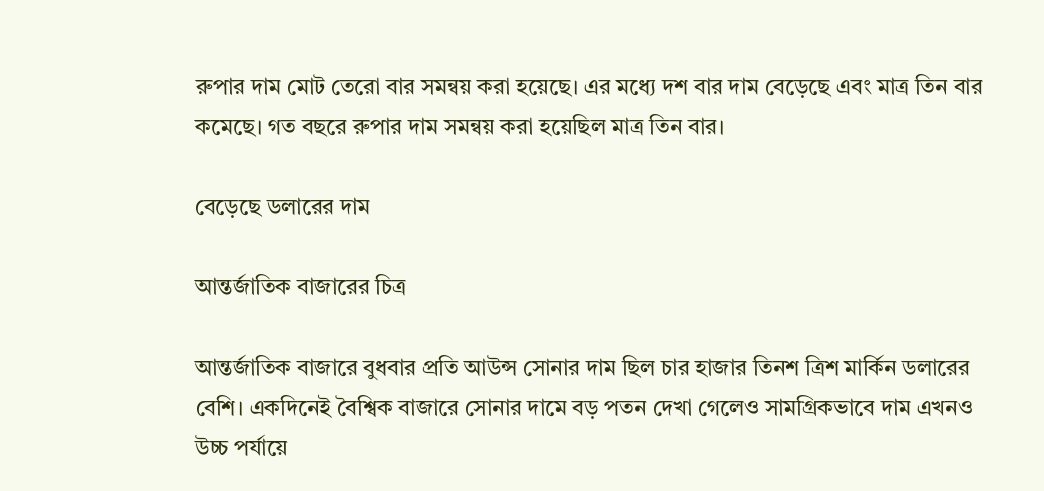রুপার দাম মোট তেরো বার সমন্বয় করা হয়েছে। এর মধ্যে দশ বার দাম বেড়েছে এবং মাত্র তিন বার কমেছে। গত বছরে রুপার দাম সমন্বয় করা হয়েছিল মাত্র তিন বার।

বেড়েছে ডলারের দাম

আন্তর্জাতিক বাজারের চিত্র

আন্তর্জাতিক বাজারে বুধবার প্রতি আউন্স সোনার দাম ছিল চার হাজার তিনশ ত্রিশ মার্কিন ডলারের বেশি। একদিনেই বৈশ্বিক বাজারে সোনার দামে বড় পতন দেখা গেলেও সামগ্রিকভাবে দাম এখনও উচ্চ পর্যায়ে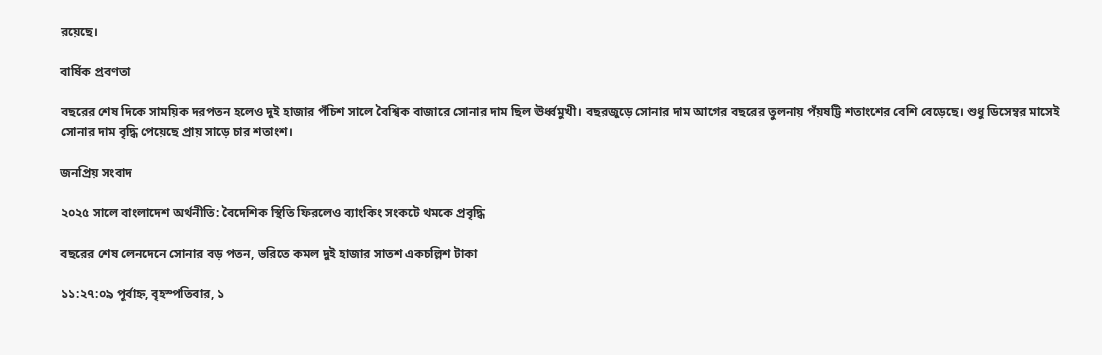রয়েছে।

বার্ষিক প্রবণতা

বছরের শেষ দিকে সাময়িক দরপতন হলেও দুই হাজার পঁচিশ সালে বৈশ্বিক বাজারে সোনার দাম ছিল ঊর্ধ্বমুখী। বছরজুড়ে সোনার দাম আগের বছরের তুলনায় পঁয়ষট্টি শতাংশের বেশি বেড়েছে। শুধু ডিসেম্বর মাসেই সোনার দাম বৃদ্ধি পেয়েছে প্রায় সাড়ে চার শতাংশ।

জনপ্রিয় সংবাদ

২০২৫ সালে বাংলাদেশ অর্থনীতি: বৈদেশিক স্থিতি ফিরলেও ব্যাংকিং সংকটে থমকে প্রবৃদ্ধি

বছরের শেষ লেনদেনে সোনার বড় পতন, ভরিতে কমল দুই হাজার সাতশ একচল্লিশ টাকা

১১:২৭:০৯ পূর্বাহ্ন, বৃহস্পতিবার, ১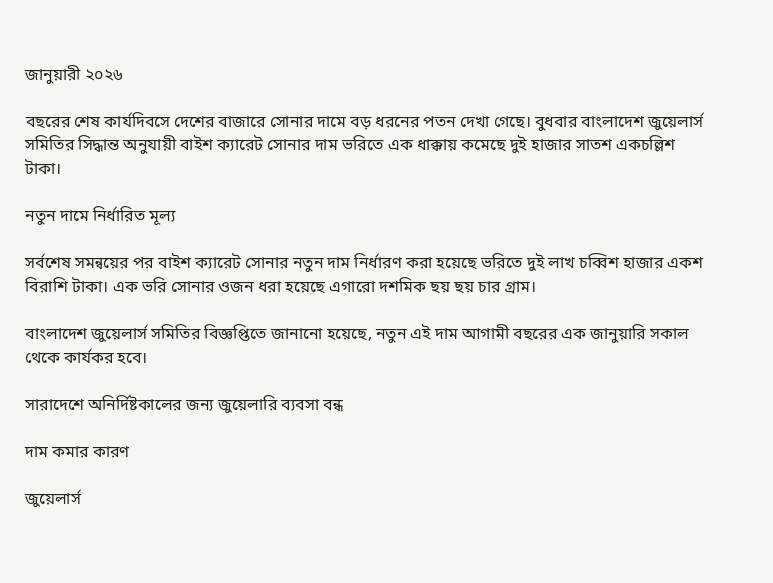জানুয়ারী ২০২৬

বছরের শেষ কার্যদিবসে দেশের বাজারে সোনার দামে বড় ধরনের পতন দেখা গেছে। বুধবার বাংলাদেশ জুয়েলার্স সমিতির সিদ্ধান্ত অনুযায়ী বাইশ ক্যারেট সোনার দাম ভরিতে এক ধাক্কায় কমেছে দুই হাজার সাতশ একচল্লিশ টাকা।

নতুন দামে নির্ধারিত মূল্য

সর্বশেষ সমন্বয়ের পর বাইশ ক্যারেট সোনার নতুন দাম নির্ধারণ করা হয়েছে ভরিতে দুই লাখ চব্বিশ হাজার একশ বিরাশি টাকা। এক ভরি সোনার ওজন ধরা হয়েছে এগারো দশমিক ছয় ছয় চার গ্রাম।

বাংলাদেশ জুয়েলার্স সমিতির বিজ্ঞপ্তিতে জানানো হয়েছে, নতুন এই দাম আগামী বছরের এক জানুয়ারি সকাল থেকে কার্যকর হবে।

সারাদেশে অনির্দিষ্টকালের জন্য জুয়েলারি ব্যবসা বন্ধ

দাম কমার কারণ

জুয়েলার্স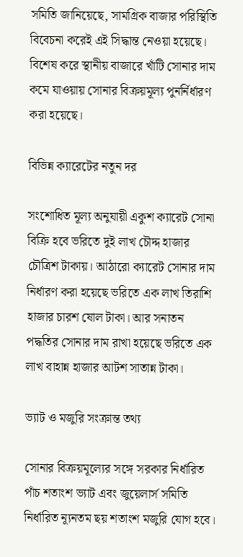সমিতি জানিয়েছে, সামগ্রিক বাজার পরিস্থিতি বিবেচনা করেই এই সিদ্ধান্ত নেওয়া হয়েছে। বিশেষ করে স্থানীয় বাজারে খাঁটি সোনার দাম কমে যাওয়ায় সোনার বিক্রয়মূল্য পুনর্নির্ধারণ করা হয়েছে।

বিভিন্ন ক্যারেটের নতুন দর

সংশোধিত মূল্য অনুযায়ী একুশ ক্যারেট সোনা বিক্রি হবে ভরিতে দুই লাখ চৌদ্দ হাজার চৌত্রিশ টাকায়। আঠারো ক্যারেট সোনার দাম নির্ধারণ করা হয়েছে ভরিতে এক লাখ তিরাশি হাজার চারশ ষোল টাকা। আর সনাতন পদ্ধতির সোনার দাম রাখা হয়েছে ভরিতে এক লাখ বাহান্ন হাজার আটশ সাতান্ন টাকা।

ভ্যাট ও মজুরি সংক্রান্ত তথ্য

সোনার বিক্রয়মূল্যের সঙ্গে সরকার নির্ধারিত পাঁচ শতাংশ ভ্যাট এবং জুয়েলার্স সমিতি নির্ধারিত ন্যূনতম ছয় শতাংশ মজুরি যোগ হবে।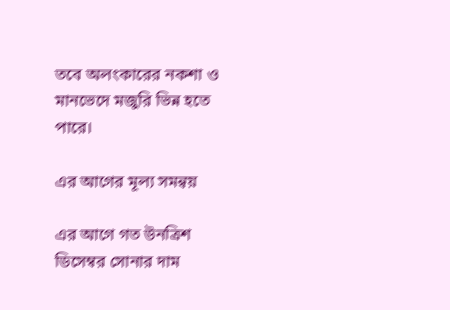তবে অলংকারের নকশা ও মানভেদে মজুরি ভিন্ন হতে পারে।

এর আগের মূল্য সমন্বয়

এর আগে গত উনত্রিশ ডিসেম্বর সোনার দাম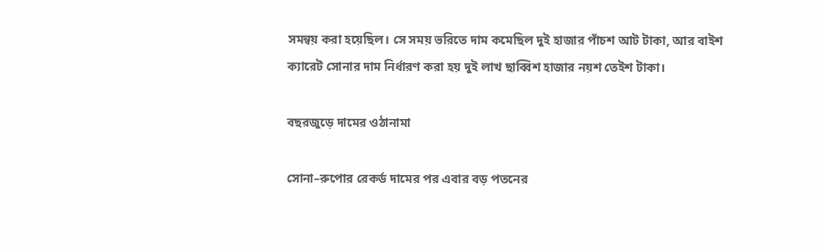সমন্বয় করা হয়েছিল। সে সময় ভরিতে দাম কমেছিল দুই হাজার পাঁচশ আট টাকা, আর বাইশ ক্যারেট সোনার দাম নির্ধারণ করা হয় দুই লাখ ছাব্বিশ হাজার নয়শ তেইশ টাকা।

বছরজুড়ে দামের ওঠানামা

সোনা–রুপোর রেকর্ড দামের পর এবার বড় পতনের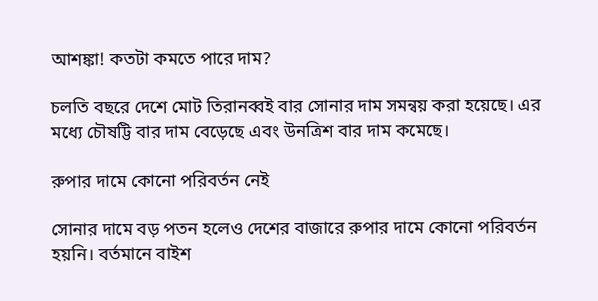আশঙ্কা! কতটা কমতে পারে দাম?

চলতি বছরে দেশে মোট তিরানব্বই বার সোনার দাম সমন্বয় করা হয়েছে। এর মধ্যে চৌষট্টি বার দাম বেড়েছে এবং উনত্রিশ বার দাম কমেছে।

রুপার দামে কোনো পরিবর্তন নেই

সোনার দামে বড় পতন হলেও দেশের বাজারে রুপার দামে কোনো পরিবর্তন হয়নি। বর্তমানে বাইশ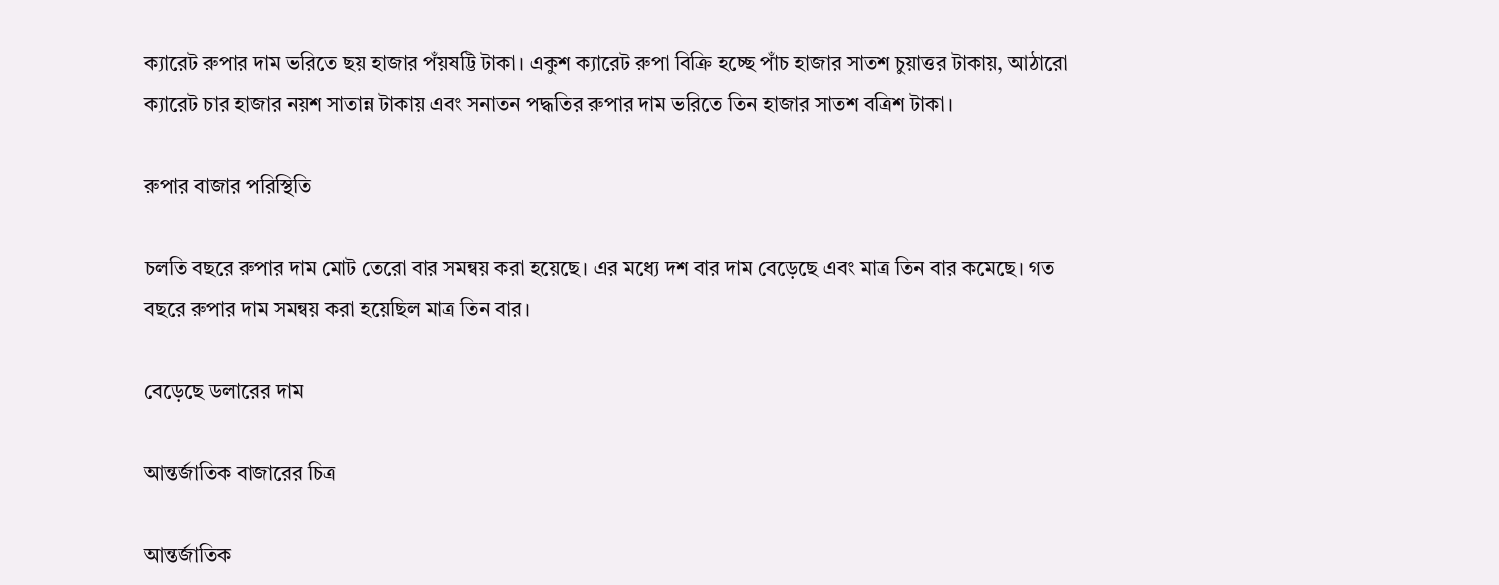ক্যারেট রুপার দাম ভরিতে ছয় হাজার পঁয়ষট্টি টাকা। একুশ ক্যারেট রুপা বিক্রি হচ্ছে পাঁচ হাজার সাতশ চুয়াত্তর টাকায়, আঠারো ক্যারেট চার হাজার নয়শ সাতান্ন টাকায় এবং সনাতন পদ্ধতির রুপার দাম ভরিতে তিন হাজার সাতশ বত্রিশ টাকা।

রুপার বাজার পরিস্থিতি

চলতি বছরে রুপার দাম মোট তেরো বার সমন্বয় করা হয়েছে। এর মধ্যে দশ বার দাম বেড়েছে এবং মাত্র তিন বার কমেছে। গত বছরে রুপার দাম সমন্বয় করা হয়েছিল মাত্র তিন বার।

বেড়েছে ডলারের দাম

আন্তর্জাতিক বাজারের চিত্র

আন্তর্জাতিক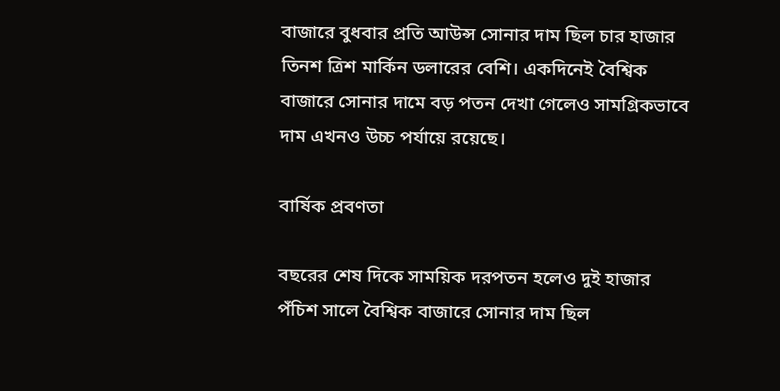বাজারে বুধবার প্রতি আউন্স সোনার দাম ছিল চার হাজার তিনশ ত্রিশ মার্কিন ডলারের বেশি। একদিনেই বৈশ্বিক বাজারে সোনার দামে বড় পতন দেখা গেলেও সামগ্রিকভাবে দাম এখনও উচ্চ পর্যায়ে রয়েছে।

বার্ষিক প্রবণতা

বছরের শেষ দিকে সাময়িক দরপতন হলেও দুই হাজার পঁচিশ সালে বৈশ্বিক বাজারে সোনার দাম ছিল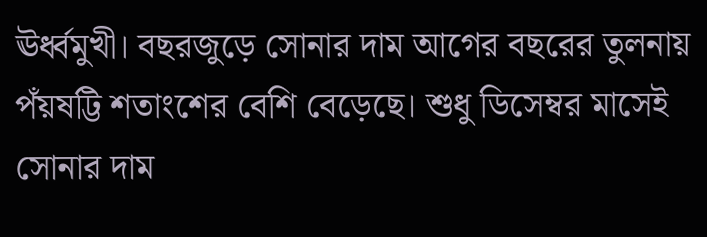ঊর্ধ্বমুখী। বছরজুড়ে সোনার দাম আগের বছরের তুলনায় পঁয়ষট্টি শতাংশের বেশি বেড়েছে। শুধু ডিসেম্বর মাসেই সোনার দাম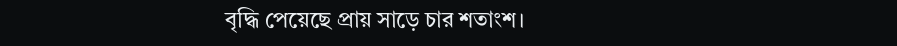বৃদ্ধি পেয়েছে প্রায় সাড়ে চার শতাংশ।